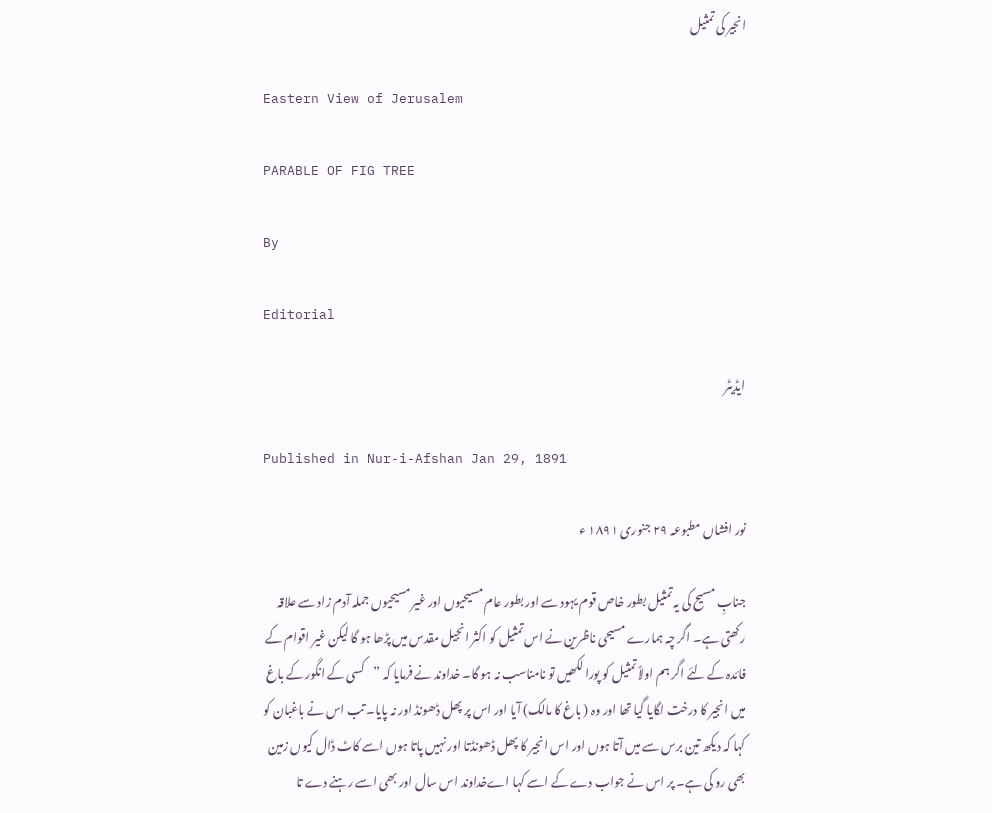انجیر کی تمثیل

Eastern View of Jerusalem

PARABLE OF FIG TREE

By

Editorial

ایڈیٹر

Published in Nur-i-Afshan Jan 29, 1891

نور افشاں مطبوعہ ۲۹ جنوری ۱۸۹۱ ء

جنابِ مسیح کی یہ تمثیل بطور خاص قوم یہود سے اور بطور عام مسیحیوں اور غیر مسیحیوں جملہ آدم زاد سے علاقہ رکھتی ہے۔ اگر چہ ہمارے مسیحی ناظرین نے اس تمثیل کو اکثر انجیل مقدس میں پڑھا ہو گا لیکن غیر اقوام کے فائدہ کے لئے اگر ہم اولاً تمثیل کو پورا لکھیں تو نامناسب نہ ہو گا۔ خداوند نے فرمایا کہ ’’کسی کے انگور کے باغ میں انجیر کا درخت لگایا گیا تھا اور وہ ( باغ کا مالک) آیا اور اس پر پھل ڈھونڈ اور نہ پایا۔ تب اس نے باغبان کو کہا کہ دیکھ تین برس سے میں آتا ہوں اور اس انجیر کا پھل ڈھونڈتا اور نہیں پاتا ہوں اسے کاٹ ڈال کیوں زمین بھی رو کی ہے۔ پر اس نے جواب دے کے اسے کہا اےخداوند اس سال اور بھی اسے رہنے دے تا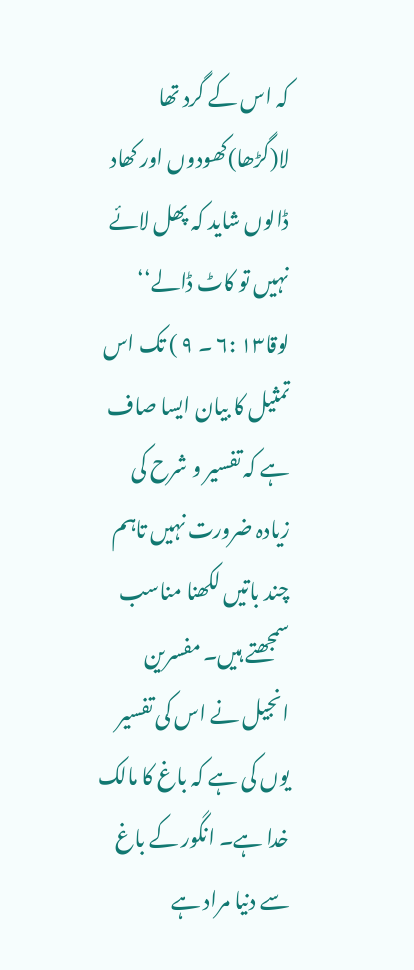کہ اس کے گرد تھا لا(گڑھا)کھودوں اور کھاد ڈالوں شاید کہ پھل لائے نہیں تو کاٹ ڈالے‘‘ لوقا۱۳ :۶ ۔ ۹ ) تک اس تمثیل کا بیان ایسا صاف ہے کہ تفسیر و شرح کی زیادہ ضرورت نہیں تاہم چند باتیں لکھنا مناسب سمجھتے ہیں۔ مفسرین انجیل نے اس کی تفسیر یوں کی ہے کہ باغ کا مالک خدا ہے۔ انگور کے باغ سے دنیا مراد ہے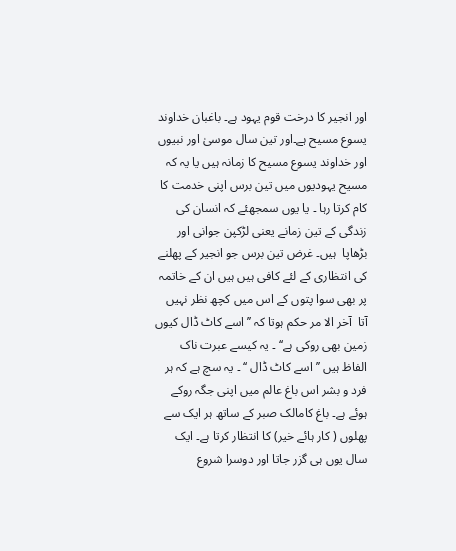اور انجیر کا درخت قوم یہود ہے۔ باغبان خداوند یسوع مسیح ہے۔اور تین سال موسیٰ اور نبیوں اور خداوند یسوع مسیح کا زمانہ ہیں یا یہ کہ مسیح یہودیوں میں تین برس اپنی خدمت کا کام کرتا رہا ۔ یا یوں سمجھئے کہ انسان کی زندگی کے تین زمانے یعنی لڑکپن جوانی اور بڑھاپا  ہیں۔ غرض تین برس جو انجیر کے پھلنے کی انتظاری کے لئے کافی ہیں ہیں ان کے خاتمہ پر بھی سوا پتوں کے اس میں کچھ نظر نہیں آتا  آخر الا مر حکم ہوتا کہ ’’اسے کاٹ ڈال کیوں زمین بھی روکی ہے‘‘ ۔ یہ کیسے عبرت ناک الفاظ ہیں ’’اسے کاٹ ڈال ‘‘ ۔ یہ سچ ہے کہ ہر فرد و بشر اس باغ عالم میں اپنی جگہ روکے ہوئے ہے۔ باغ کامالک صبر کے ساتھ ہر ایک سے پھلوں ( کار ہائے خیر) کا انتظار کرتا ہے۔ ایک سال یوں ہی گزر جاتا اور دوسرا شروع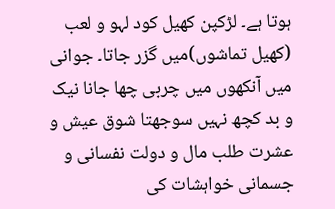ہوتا ہے۔ لڑکپن کھیل کود لہو و لعب (کھیل تماشوں)میں گزر جاتا۔ جوانی میں آنکھوں میں چربی چھا جانا نیک و بد کچھ نہیں سوجھتا شوق عیش و عشرت طلب مال و دولت نفسانی و جسمانی خواہشات کی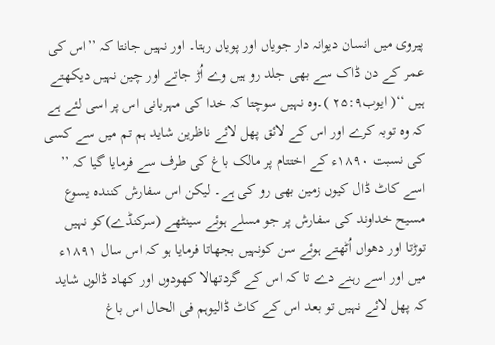پیروی میں انسان دیوانہ دار جویاں اور پویاں رہتا۔ اور نہیں جانتا کہ ’’اس کی عمر کے دن ڈاک سے بھی جلد رو ہیں وے اُڑ جاتے اور چین نہیں دیکھتے ہیں ‘‘( ایوب۲۵:۹ )۔وہ نہیں سوچتا کہ خدا کی مہربانی اس پر اسی لئے ہے کہ وہ توبہ کرے اور اس کے لائق پھل لائے ناظرین شاید ہم تم میں سے کسی کی نسبت ۱۸۹۰ء کے اختتام پر مالک باغ کی طرف سے فرمایا گیا کہ ’’ اسے کاٹ ڈال کیوں زمین بھی رو کی ہے۔ لیکن اس سفارش کنندہ یسوع مسیح خداوند کی سفارش پر جو مسلے ہوئے سینٹھے (سرکنڈے)کو نہیں توڑتا اور دھواں اُٹھتے ہوئے سن کونہیں بجھاتا فرمایا ہو کہ اس سال ۱۸۹۱ء میں اور اسے رہنے دے تا کہ اس کے گردتھالا کھودوں اور کھاد ڈالوں شاید کہ پھل لائے نہیں تو بعد اس کے کاٹ ڈالیوہم فی الحال اس باغ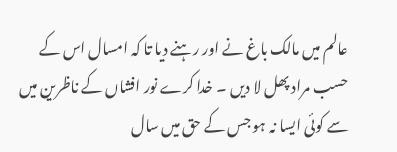عالم میں مالک باغ نے اور رہنے دیا تا کہ امسال اس کے حسب مراد پھل لا دیں ۔ خدا کرے نور افشاں کے ناظرین میں سے کوئی ایسا نہ ہو جس کے حق میں سال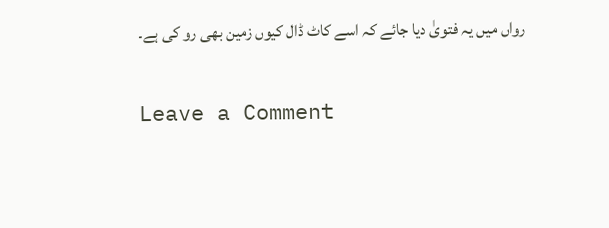رواں میں یہ فتویٰ دیا جائے کہ اسے کاٹ ڈال کیوں زمین بھی رو کی ہے۔

Leave a Comment